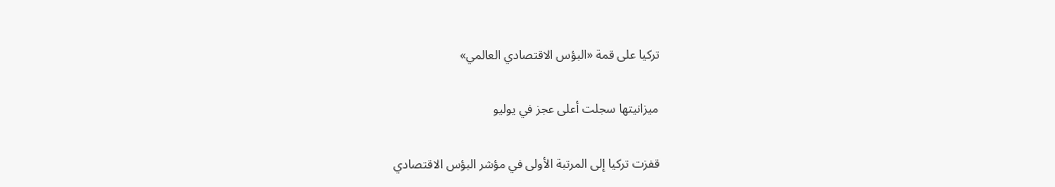تركيا على قمة «البؤس الاقتصادي العالمي»

ميزانيتها سجلت أعلى عجز في يوليو

قفزت تركيا إلى المرتبة الأولى في مؤشر البؤس الاقتصادي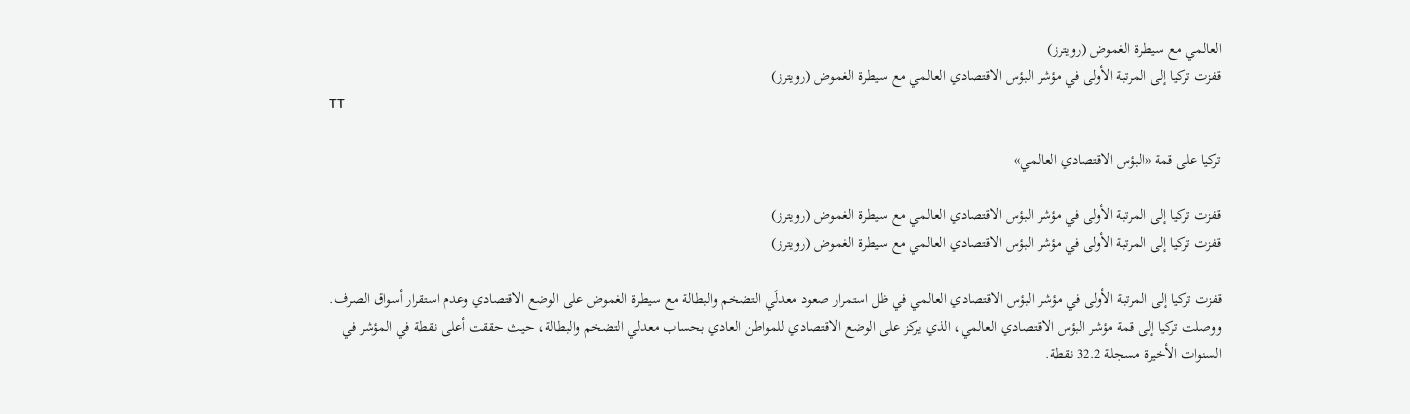العالمي مع سيطرة الغموض (رويترز)
قفزت تركيا إلى المرتبة الأولى في مؤشر البؤس الاقتصادي العالمي مع سيطرة الغموض (رويترز)
TT

تركيا على قمة «البؤس الاقتصادي العالمي»

قفزت تركيا إلى المرتبة الأولى في مؤشر البؤس الاقتصادي العالمي مع سيطرة الغموض (رويترز)
قفزت تركيا إلى المرتبة الأولى في مؤشر البؤس الاقتصادي العالمي مع سيطرة الغموض (رويترز)

قفزت تركيا إلى المرتبة الأولى في مؤشر البؤس الاقتصادي العالمي في ظل استمرار صعود معدلَي التضخم والبطالة مع سيطرة الغموض على الوضع الاقتصادي وعدم استقرار أسواق الصرف.
ووصلت تركيا إلى قمة مؤشر البؤس الاقتصادي العالمي، الذي يركز على الوضع الاقتصادي للمواطن العادي بحساب معدلي التضخم والبطالة، حيث حققت أعلى نقطة في المؤشر في السنوات الأخيرة مسجلة 32.2 نقطة.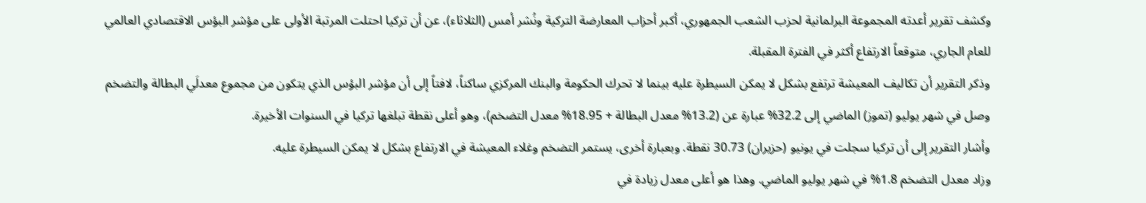وكشف تقرير أعدته المجموعة البرلمانية لحزب الشعب الجمهوري، أكبر أحزاب المعارضة التركية ونُشر أمس (الثلاثاء)، عن أن تركيا احتلت المرتبة الأولى على مؤشر البؤس الاقتصادي العالمي للعام الجاري، متوقعاً الارتفاع أكثر في الفترة المقبلة.
وذكر التقرير أن تكاليف المعيشة ترتفع بشكل لا يمكن السيطرة عليه بينما لا تحرك الحكومة والبنك المركزي ساكناً، لافتاً إلى أن مؤشر البؤس الذي يتكون من مجموع معدلَي البطالة والتضخم وصل في شهر يوليو (تموز) الماضي إلى 32.2% عبارة عن (13.2% معدل البطالة + 18.95% معدل التضخم)، وهو أعلى نقطة تبلغها تركيا في السنوات الأخيرة.
وأشار التقرير إلى أن تركيا سجلت في يونيو (حزيران) 30.73 نقطة. وبعبارة أخرى، يستمر التضخم وغلاء المعيشة في الارتفاع بشكل لا يمكن السيطرة عليه.
وزاد معدل التضخم 1.8% في شهر يوليو الماضي. وهذا هو أعلى معدل زيادة في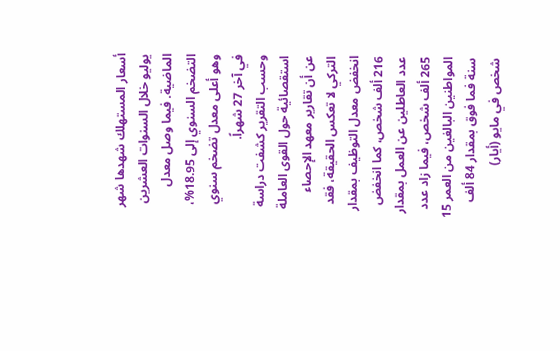أسعار المستهلك شهدها شهر يوليو خلال السنوات العشرين الماضية. فيما وصل معدل التضخم السنوي إلى 18.95%، وهو أعلى معدل تضخم سنوي في آخر 27 شهراً.
وحسب التقرير كشفت دراسة استقصائية حول القوى العاملة عن أن تقارير معهد الإحصاء التركي لا تعكس الحقيقة، فقد انخفض معدل التوظيف بمقدار 216 ألف شخص، كما انخفض عدد العاطلين عن العمل بمقدار 265 ألف شخص، فيما زاد عدد المواطنين البالغين من العمر 15 سنة فما فوق بمقدار 84 ألف شخص في مايو (أيار)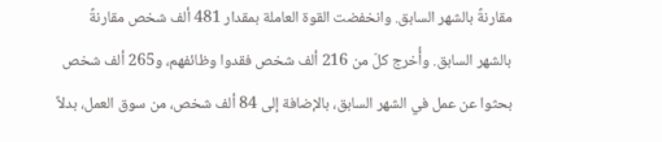مقارنةً بالشهر السابق. وانخفضت القوة العاملة بمقدار 481 ألف شخص مقارنةً بالشهر السابق. وأُخرج كلّ من 216 ألف شخص فقدوا وظائفهم، و265 ألف شخص بحثوا عن عمل في الشهر السابق، بالإضافة إلى 84 ألف شخص، من سوق العمل، بدلاً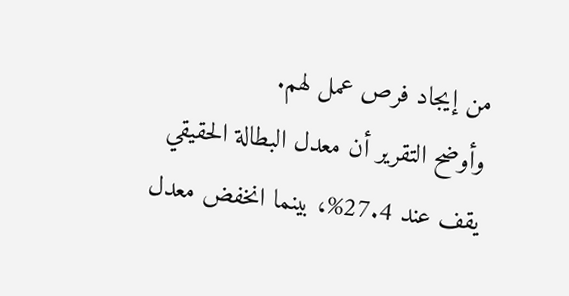من إيجاد فرص عمل لهم.
وأوضح التقرير أن معدل البطالة الحقيقي يقف عند 27.4%، بينما انخفض معدل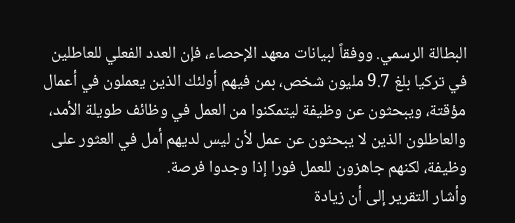البطالة الرسمي. ووفقاً لبيانات معهد الإحصاء، فإن العدد الفعلي للعاطلين في تركيا بلغ 9.7 مليون شخص، بمن فيهم أولئك الذين يعملون في أعمال مؤقتة، ويبحثون عن وظيفة ليتمكنوا من العمل في وظائف طويلة الأمد، والعاطلون الذين لا يبحثون عن عمل لأن ليس لديهم أمل في العثور على وظيفة، لكنهم جاهزون للعمل فورا إذا وجدوا فرصة.
وأشار التقرير إلى أن زيادة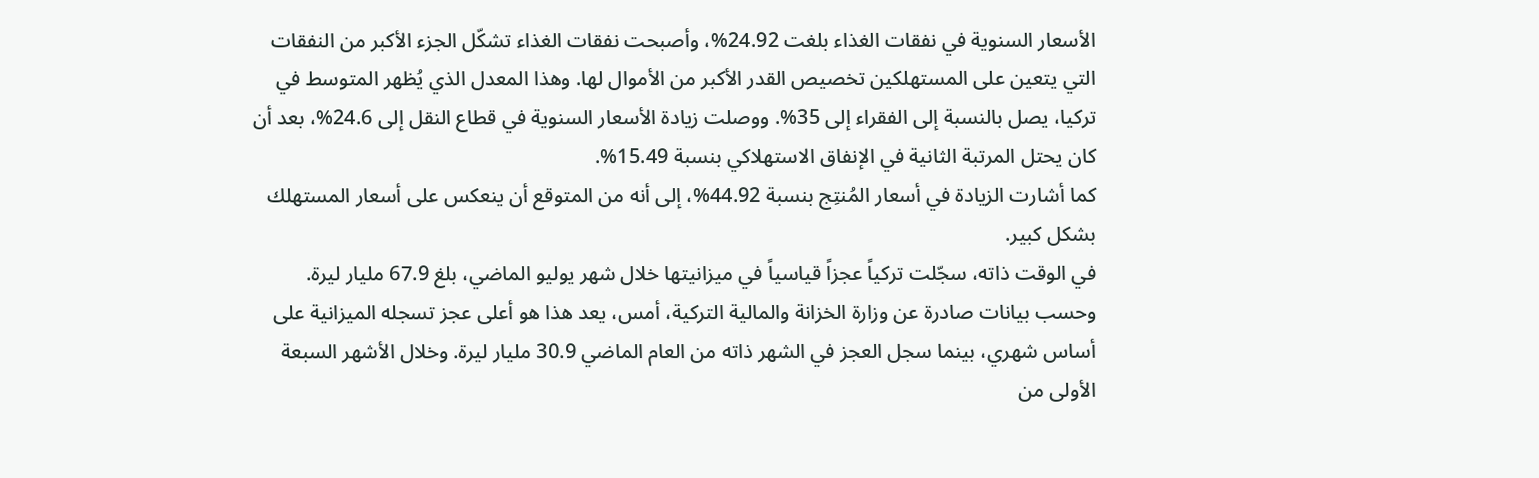الأسعار السنوية في نفقات الغذاء بلغت 24.92%، وأصبحت نفقات الغذاء تشكّل الجزء الأكبر من النفقات التي يتعين على المستهلكين تخصيص القدر الأكبر من الأموال لها. وهذا المعدل الذي يُظهر المتوسط في تركيا، يصل بالنسبة إلى الفقراء إلى 35%. ووصلت زيادة الأسعار السنوية في قطاع النقل إلى 24.6%، بعد أن كان يحتل المرتبة الثانية في الإنفاق الاستهلاكي بنسبة 15.49%.
كما أشارت الزيادة في أسعار المُنتِج بنسبة 44.92%، إلى أنه من المتوقع أن ينعكس على أسعار المستهلك بشكل كبير.
في الوقت ذاته، سجّلت تركياً عجزاً قياسياً في ميزانيتها خلال شهر يوليو الماضي، بلغ 67.9 مليار ليرة. وحسب بيانات صادرة عن وزارة الخزانة والمالية التركية، أمس، يعد هذا هو أعلى عجز تسجله الميزانية على أساس شهري، بينما سجل العجز في الشهر ذاته من العام الماضي 30.9 مليار ليرة. وخلال الأشهر السبعة الأولى من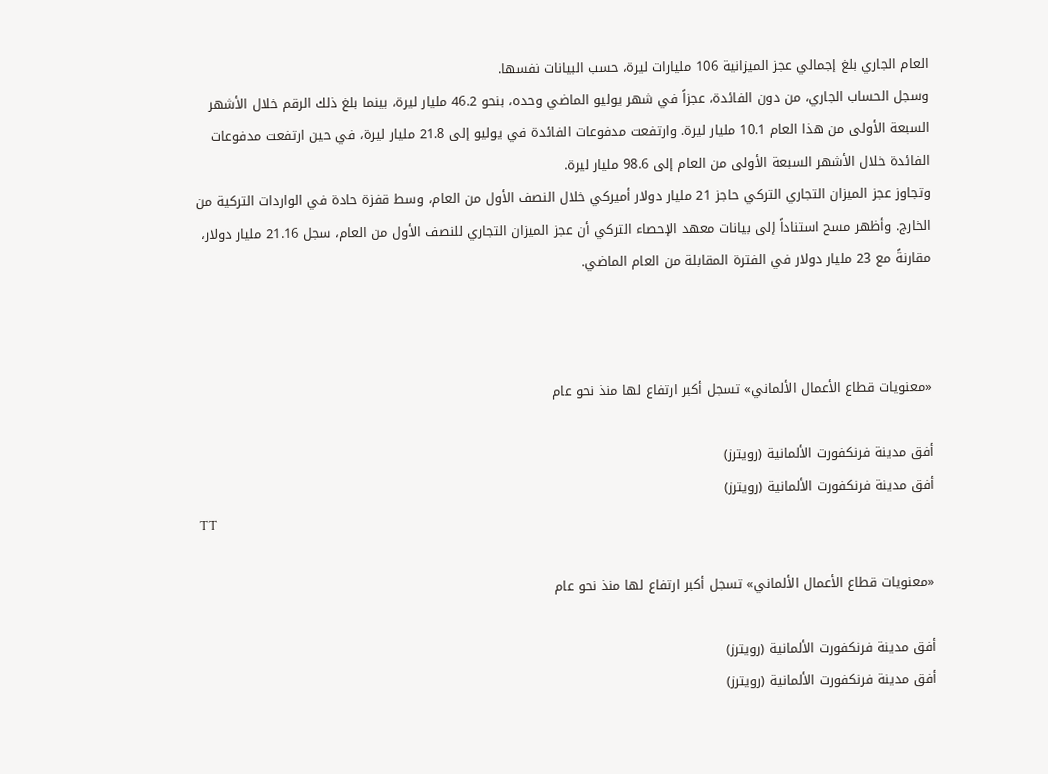العام الجاري بلغ إجمالي عجز الميزانية 106 مليارات ليرة، حسب البيانات نفسها.
وسجل الحساب الجاري، من دون الفائدة، عجزاً في شهر يوليو الماضي وحده، بنحو 46.2 مليار ليرة، بينما بلغ ذلك الرقم خلال الأشهر السبعة الأولى من هذا العام 10.1 مليار ليرة. وارتفعت مدفوعات الفائدة في يوليو إلى 21.8 مليار ليرة، في حين ارتفعت مدفوعات الفائدة خلال الأشهر السبعة الأولى من العام إلى 98.6 مليار ليرة.
وتجاوز عجز الميزان التجاري التركي حاجز 21 مليار دولار أميركي خلال النصف الأول من العام، وسط قفزة حادة في الواردات التركية من الخارج. وأظهر مسح استناداً إلى بيانات معهد الإحصاء التركي أن عجز الميزان التجاري للنصف الأول من العام، سجل 21.16 مليار دولار، مقارنةً مع 23 مليار دولار في الفترة المقابلة من العام الماضي.



«معنويات قطاع الأعمال الألماني» تسجل أكبر ارتفاع لها منذ نحو عام

أفق مدينة فرنكفورت الألمانية (رويترز)
أفق مدينة فرنكفورت الألمانية (رويترز)
TT

«معنويات قطاع الأعمال الألماني» تسجل أكبر ارتفاع لها منذ نحو عام

أفق مدينة فرنكفورت الألمانية (رويترز)
أفق مدينة فرنكفورت الألمانية (رويترز)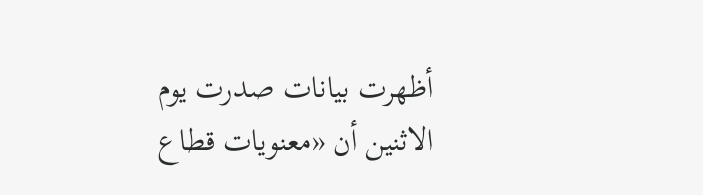أظهرت بيانات صدرت يوم الاثنين أن «معنويات قطاع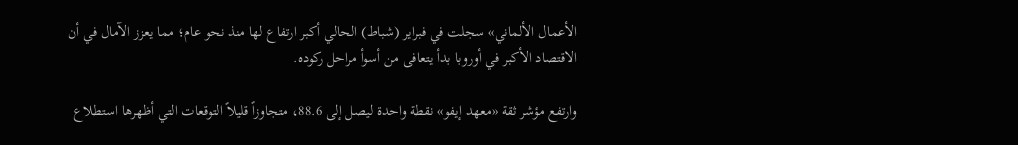الأعمال الألماني» سجلت في فبراير (شباط) الحالي أكبر ارتفاع لها منذ نحو عام؛ مما يعزز الآمال في أن الاقتصاد الأكبر في أوروبا بدأ يتعافى من أسوأ مراحل ركوده.

وارتفع مؤشر ثقة «معهد إيفو» نقطة واحدة ليصل إلى 88.6، متجاوزاً قليلاً التوقعات التي أظهرها استطلاع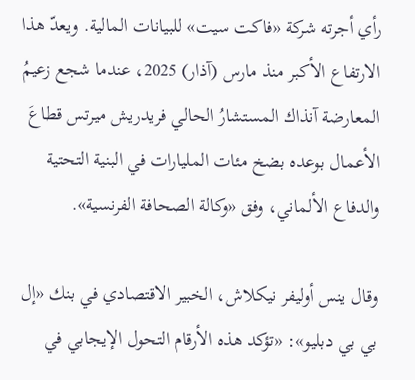رأي أجرته شركة «فاكت سيت» للبيانات المالية. ويعدّ هذا الارتفاع الأكبر منذ مارس (آذار) 2025، عندما شجع زعيمُ المعارضة آنذاك المستشارُ الحالي فريدريش ميرتس قطاعَ الأعمال بوعده بضخ مئات المليارات في البنية التحتية والدفاع الألماني، وفق «وكالة الصحافة الفرنسية».

وقال ينس أوليفر نيكلاش، الخبير الاقتصادي في بنك «إل بي بي دبليو»: «تؤكد هذه الأرقام التحول الإيجابي في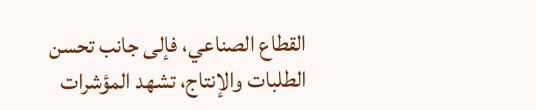القطاع الصناعي، فإلى جانب تحسن الطلبات والإنتاج، تشهد المؤشرات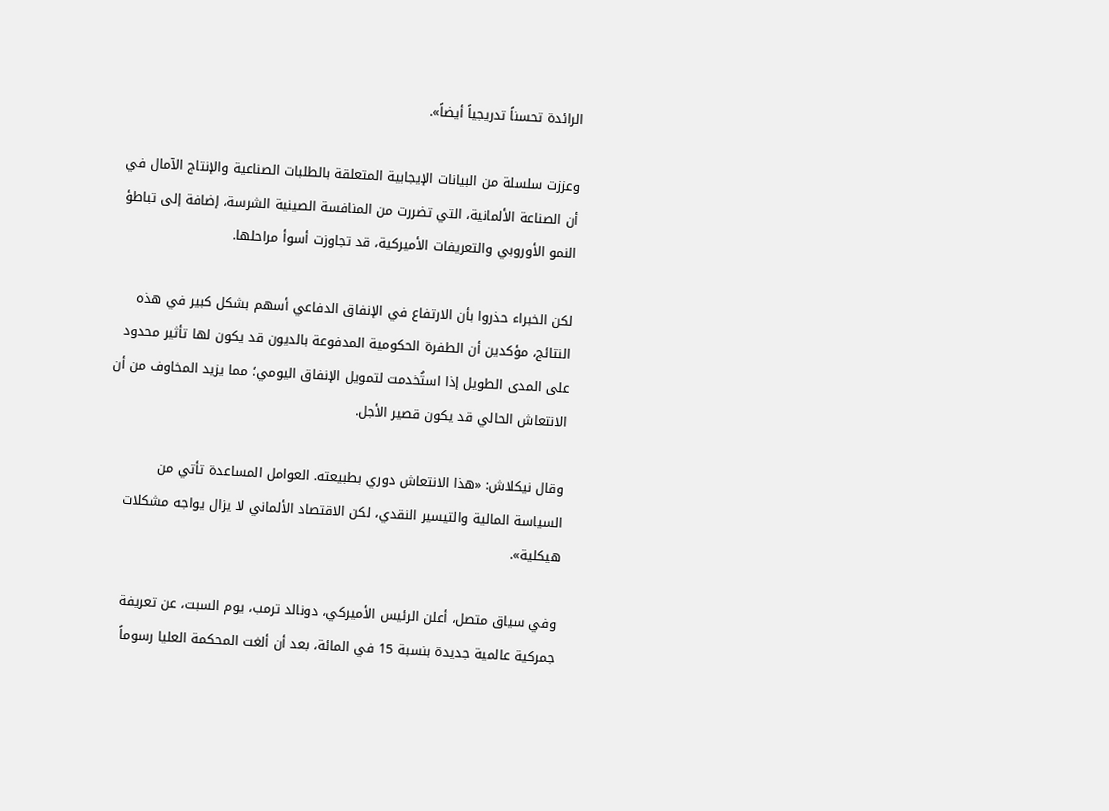الرائدة تحسناً تدريجياً أيضاً».

وعززت سلسلة من البيانات الإيجابية المتعلقة بالطلبات الصناعية والإنتاج الآمال في أن الصناعة الألمانية، التي تضررت من المنافسة الصينية الشرسة، إضافة إلى تباطؤ النمو الأوروبي والتعريفات الأميركية، قد تجاوزت أسوأ مراحلها.

لكن الخبراء حذروا بأن الارتفاع في الإنفاق الدفاعي أسهم بشكل كبير في هذه النتائج، مؤكدين أن الطفرة الحكومية المدفوعة بالديون قد يكون لها تأثير محدود على المدى الطويل إذا استُخدمت لتمويل الإنفاق اليومي؛ مما يزيد المخاوف من أن الانتعاش الحالي قد يكون قصير الأجل.

وقال نيكلاش: «هذا الانتعاش دوري بطبيعته. العوامل المساعدة تأتي من السياسة المالية والتيسير النقدي، لكن الاقتصاد الألماني لا يزال يواجه مشكلات هيكلية».

وفي سياق متصل، أعلن الرئيس الأميركي، دونالد ترمب، يوم السبت، عن تعريفة جمركية عالمية جديدة بنسبة 15 في المائة، بعد أن ألغت المحكمة العليا رسوماً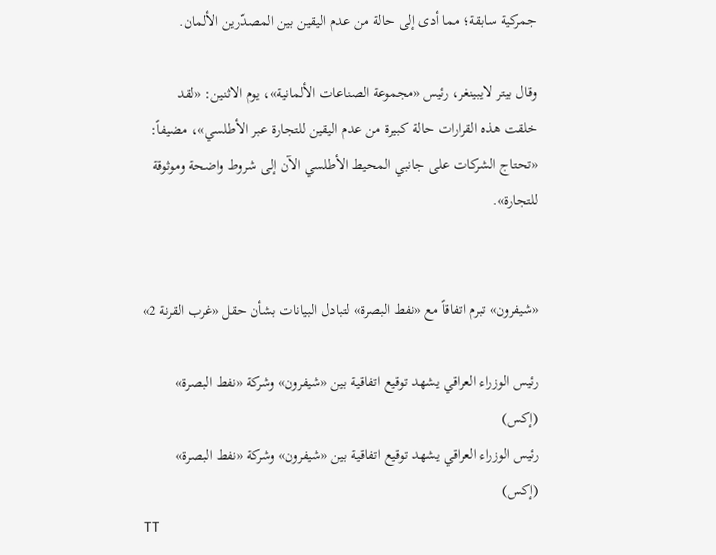جمركية سابقة؛ مما أدى إلى حالة من عدم اليقين بين المصدّرين الألمان.

وقال بيتر لايبينغر، رئيس «مجموعة الصناعات الألمانية»، يوم الاثنين: «لقد خلقت هذه القرارات حالة كبيرة من عدم اليقين للتجارة عبر الأطلسي»، مضيفاً: «تحتاج الشركات على جانبي المحيط الأطلسي الآن إلى شروط واضحة وموثوقة للتجارة».


«شيفرون» تبرم اتفاقاً مع «نفط البصرة» لتبادل البيانات بشأن حقل «غرب القرنة 2»

رئيس الوزراء العراقي يشهد توقيع اتفاقية بين «شيفرون» وشركة «نفط البصرة» (إكس)
رئيس الوزراء العراقي يشهد توقيع اتفاقية بين «شيفرون» وشركة «نفط البصرة» (إكس)
TT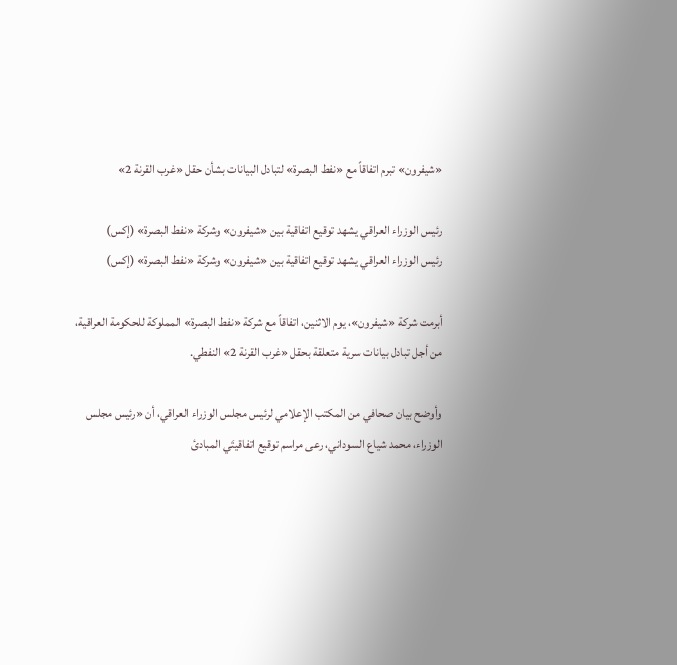«شيفرون» تبرم اتفاقاً مع «نفط البصرة» لتبادل البيانات بشأن حقل «غرب القرنة 2»

رئيس الوزراء العراقي يشهد توقيع اتفاقية بين «شيفرون» وشركة «نفط البصرة» (إكس)
رئيس الوزراء العراقي يشهد توقيع اتفاقية بين «شيفرون» وشركة «نفط البصرة» (إكس)

أبرمت شركة «شيفرون»، يوم الاثنين، ‌اتفاقاً مع شركة «نفط البصرة» المملوكة للحكومة العراقية، من ‌أجل ‌تبادل بيانات ‌سرية ‌متعلقة بحقل «غرب ‌القرنة 2» النفطي.

وأوضح بيان صحافي من المكتب الإعلامي لرئيس مجلس الوزراء العراقي، أن «رئيس مجلس الوزراء، محمد شياع السوداني، رعى مراسم توقيع اتفاقيتَي المبادئ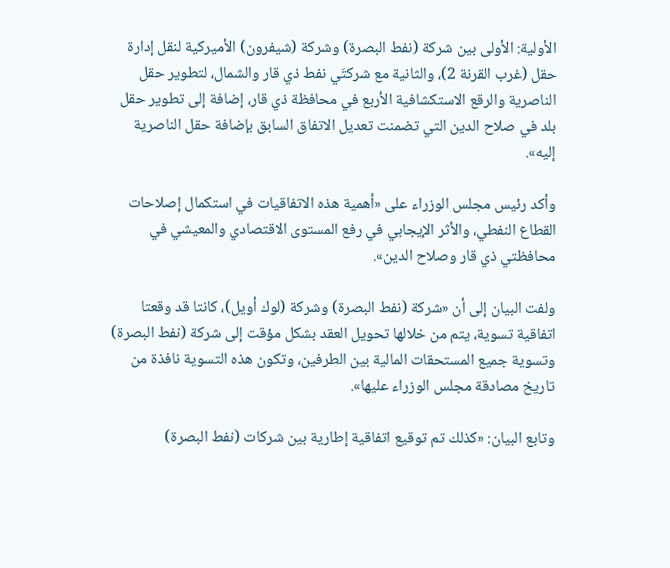الأولية: الأولى بين شركة (نفط البصرة) وشركة (شيفرون) الأميركية لنقل إدارة حقل (غرب القرنة 2)، والثانية مع شركتَي نفط ذي قار والشمال، لتطوير حقل الناصرية والرقع الاستكشافية الأربع في محافظة ذي قار، إضافة إلى تطوير حقل بلد في صلاح الدين التي تضمنت تعديل الاتفاق السابق بإضافة حقل الناصرية إليه».

وأكد رئيس مجلس الوزراء على «أهمية هذه الاتفاقيات في استكمال إصلاحات القطاع النفطي، والأثر الإيجابي في رفع المستوى الاقتصادي والمعيشي في محافظتي ذي قار وصلاح الدين».

ولفت البيان إلى أن «شركة (نفط البصرة) وشركة (لوك أويل)، كانتا قد وقعتا اتفاقية تسوية، يتم من خلالها تحويل العقد بشكل مؤقت إلى شركة (نفط البصرة) وتسوية جميع المستحقات المالية بين الطرفين، وتكون هذه التسوية نافذة من تاريخ مصادقة مجلس الوزراء عليها».

وتابع البيان: «كذلك تم توقيع اتفاقية إطارية بين شركات (نفط البصرة)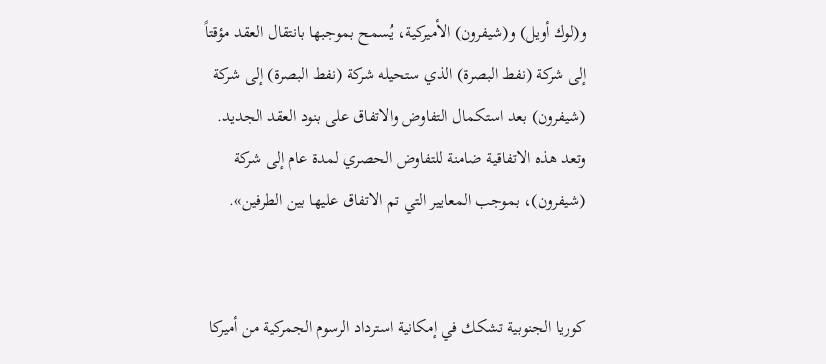و(لوك أويل) و(شيفرون) الأميركية، يُسمح بموجبها بانتقال العقد مؤقتاً إلى شركة (نفط البصرة) الذي ستحيله شركة (نفط البصرة) إلى شركة (شيفرون) بعد استكمال التفاوض والاتفاق على بنود العقد الجديد. وتعد هذه الاتفاقية ضامنة للتفاوض الحصري لمدة عام إلى شركة (شيفرون)، بموجب المعايير التي تم الاتفاق عليها بين الطرفين».


كوريا الجنوبية تشكك في إمكانية استرداد الرسوم الجمركية من أميركا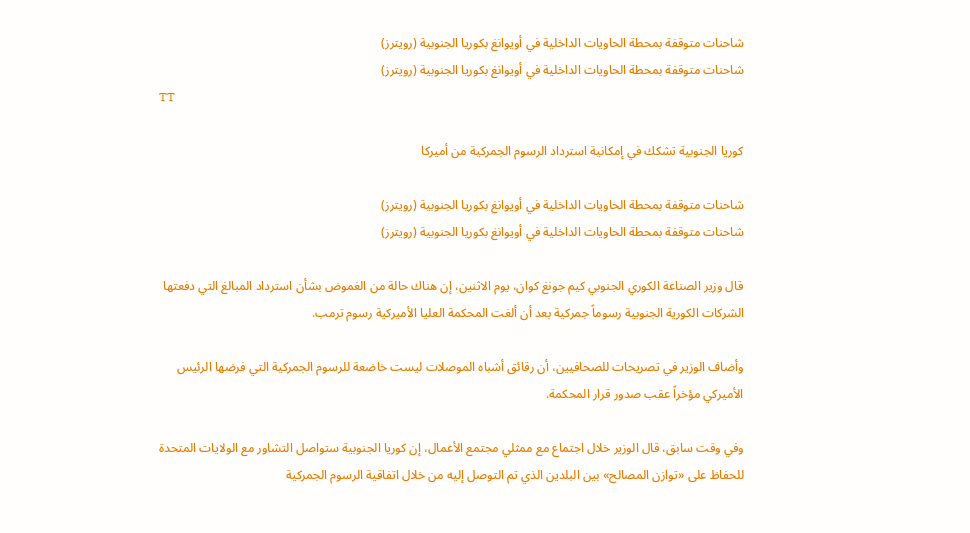شاحنات متوقفة بمحطة الحاويات الداخلية في أويوانغ بكوريا الجنوبية (رويترز)
شاحنات متوقفة بمحطة الحاويات الداخلية في أويوانغ بكوريا الجنوبية (رويترز)
TT

كوريا الجنوبية تشكك في إمكانية استرداد الرسوم الجمركية من أميركا

شاحنات متوقفة بمحطة الحاويات الداخلية في أويوانغ بكوريا الجنوبية (رويترز)
شاحنات متوقفة بمحطة الحاويات الداخلية في أويوانغ بكوريا الجنوبية (رويترز)

قال وزير الصناعة الكوري الجنوبي كيم جونغ كوان، يوم الاثنين، إن هناك حالة من الغموض بشأن استرداد المبالغ التي دفعتها الشركات ‌الكورية الجنوبية ‌رسوماً جمركية ‌بعد أن ألغت المحكمة العليا الأميركية رسوم ترمب.

وأضاف الوزير في تصريحات للصحافيين، أن رقائق أشباه الموصلات ليست خاضعة للرسوم الجمركية التي فرضها الرئيس الأميركي مؤخراً عقب صدور ‌قرار ‌المحكمة.

وفي وقت سابق، قال ‌الوزير خلال اجتماع ‌مع ممثلي مجتمع الأعمال، إن كوريا الجنوبية ستواصل التشاور مع الولايات المتحدة للحفاظ ‌على «توازن المصالح» بين البلدين الذي تم التوصل إليه من خلال اتفاقية الرسوم الجمركية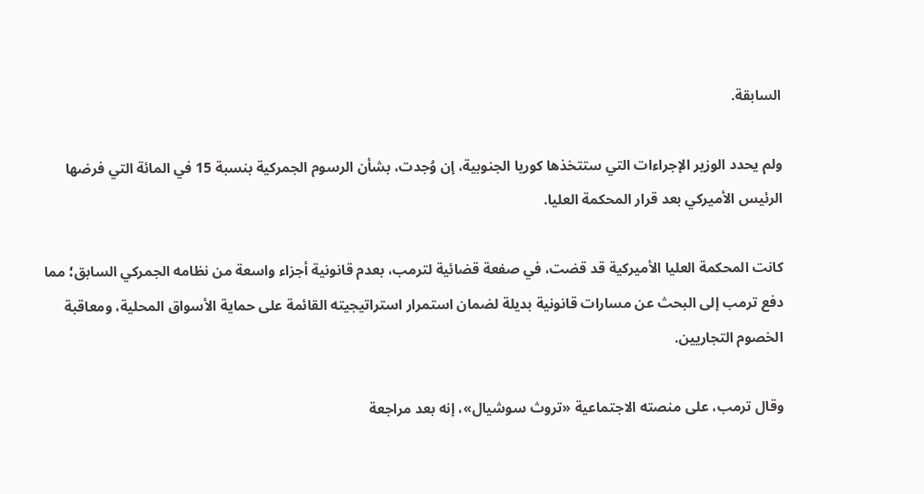السابقة.

ولم يحدد الوزير الإجراءات التي ستتخذها كوريا الجنوبية، إن وُجدت، بشأن الرسوم الجمركية بنسبة 15 في المائة التي فرضها الرئيس الأميركي بعد قرار المحكمة العليا.

كانت المحكمة العليا الأميركية قد قضت، في صفعة قضائية لترمب، بعدم قانونية أجزاء واسعة من نظامه الجمركي السابق؛ مما دفع ترمب إلى البحث عن مسارات قانونية بديلة لضمان استمرار استراتيجيته القائمة على حماية الأسواق المحلية، ومعاقبة الخصوم التجاريين.

وقال ترمب، على منصته الاجتماعية «تروث سوشيال»، إنه بعد مراجعة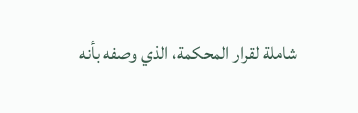شاملة لقرار المحكمة، الذي وصفه بأنه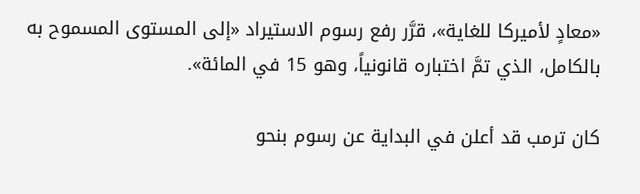«معادٍ لأميركا للغاية»، قرَّر رفع رسوم الاستيراد «إلى المستوى المسموح به بالكامل، الذي تمَّ اختباره قانونياً، وهو 15 في المائة».

كان ترمب قد أعلن في البداية عن رسوم بنحو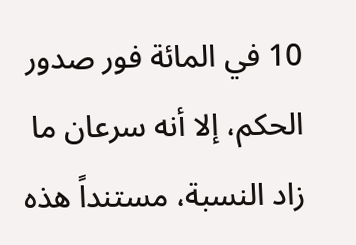10 في المائة فور صدور الحكم، إلا أنه سرعان ما زاد النسبة، مستنداً هذه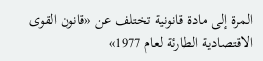المرة إلى مادة قانونية تختلف عن «قانون القوى الاقتصادية الطارئة لعام 1977»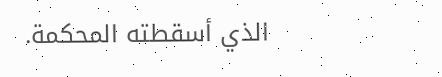الذي أسقطته المحكمة.